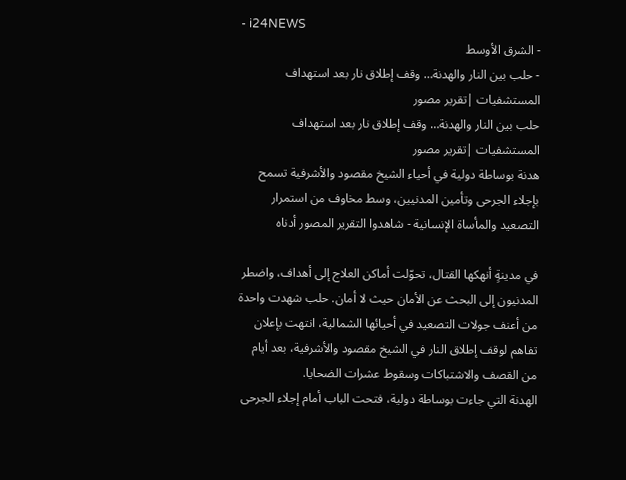- i24NEWS
- الشرق الأوسط
- حلب بين النار والهدنة… وقف إطلاق نار بعد استهداف المستشفيات |تقرير مصور
حلب بين النار والهدنة… وقف إطلاق نار بعد استهداف المستشفيات |تقرير مصور
هدنة بوساطة دولية في أحياء الشيخ مقصود والأشرفية تسمح بإجلاء الجرحى وتأمين المدنيين، وسط مخاوف من استمرار التصعيد والمأساة الإنسانية - شاهدوا التقرير المصور أدناه

في مدينةٍ أنهكها القتال، تحوّلت أماكن العلاج إلى أهداف، واضطر المدنيون إلى البحث عن الأمان حيث لا أمان. حلب شهدت واحدة من أعنف جولات التصعيد في أحيائها الشمالية، انتهت بإعلان تفاهم لوقف إطلاق النار في الشيخ مقصود والأشرفية، بعد أيام من القصف والاشتباكات وسقوط عشرات الضحايا.
الهدنة التي جاءت بوساطة دولية، فتحت الباب أمام إجلاء الجرحى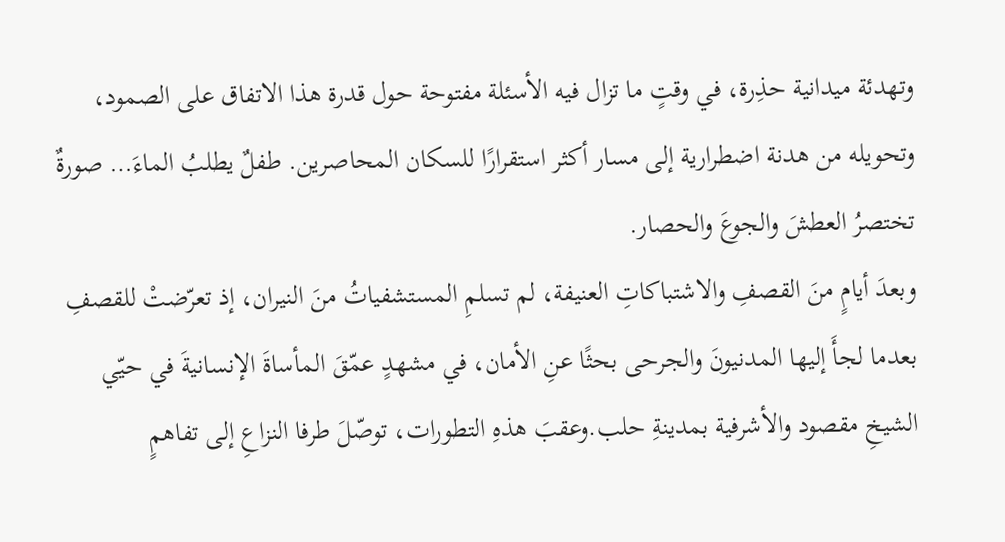وتهدئة ميدانية حذِرة، في وقتٍ ما تزال فيه الأسئلة مفتوحة حول قدرة هذا الاتفاق على الصمود، وتحويله من هدنة اضطرارية إلى مسار أكثر استقرارًا للسكان المحاصرين. طفلٌ يطلبُ الماءَ… صورةٌ تختصرُ العطشَ والجوعَ والحصار.
وبعدَ أيامٍ منَ القصفِ والاشتباكاتِ العنيفة، لم تسلمِ المستشفياتُ منَ النيران، إذ تعرّضتْ للقصفِ بعدما لجأَ إليها المدنيونَ والجرحى بحثًا عنِ الأمان، في مشهدٍ عمّقَ المأساةَ الإنسانيةَ في حيّي الشيخِ مقصود والأشرفية بمدينةِ حلب.وعقبَ هذهِ التطورات، توصّلَ طرفا النزاعِ إلى تفاهمٍ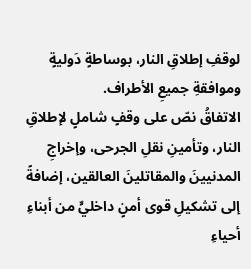لوقفِ إطلاقِ النار، بوساطةٍ دَوليةٍ وموافقةِ جميعِ الأطراف.
الاتفاقُ نصّ على وقفٍ شاملٍ لإطلاقِ النار، وتأمينِ نقلِ الجرحى، وإخراجِ المدنيينَ والمقاتلينَ العالقين، إضافةً إلى تشكيلِ قوى أمنٍ داخليٍّ من أبناءِ أحياءِ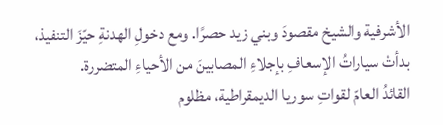الأشرفية والشيخ مقصودَ وبني زيد حصرًا. ومع دخولِ الهدنةِ حيّزَ التنفيذ، بدأتْ سياراتُ الإسعافِ بإجلاءِ المصابينَ من الأحياءِ المتضررة.
القائدُ العامّ لقواتِ سوريا الديمقراطية، مظلوم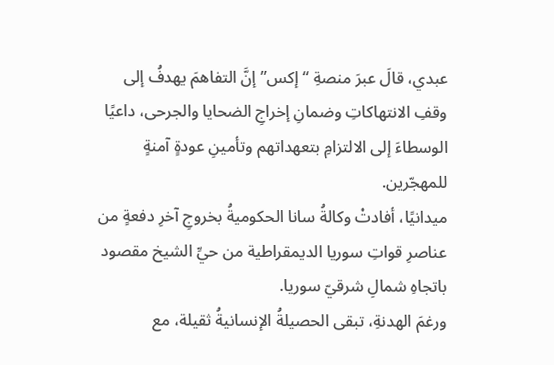عبدي، قالَ عبرَ منصةِ “إكس” إنَّ التفاهمَ يهدفُ إلى وقفِ الانتهاكاتِ وضمانِ إخراجِ الضحايا والجرحى، داعيًا الوسطاءَ إلى الالتزامِ بتعهداتهم وتأمينِ عودةٍ آمنةٍ للمهجّرين.
ميدانيًا، أفادتْ وكالةُ سانا الحكوميةُ بخروجِ آخرِ دفعةٍ من عناصرِ قواتِ سوريا الديمقراطية من حيِّ الشيخ مقصود باتجاهِ شمالِ شرقيّ سوريا.
ورغمَ الهدنةِ، تبقى الحصيلةُ الإنسانيةُ ثقيلة، مع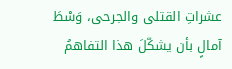عشراتِ القتلى والجرحى، وَسْطَ آمالٍ بأن يشكّلَ هذا التفاهمُ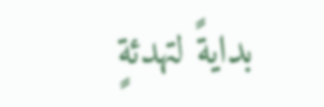بدايةً لتهدئةٍ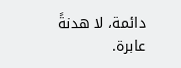دائمة، لا هدنةً عابرة.